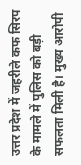उत्तर प्रदेश में जहरीले कफ सिरप के मामले में पुलिस को बड़ी सफलता मिली है। मुख्य आरोपी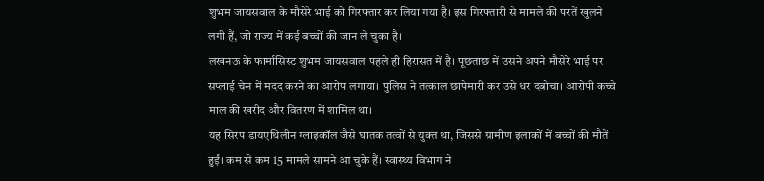शुभम जायसवाल के मौसेरे भाई को गिरफ्तार कर लिया गया है। इस गिरफ्तारी से मामले की परतें खुलने लगी हैं, जो राज्य में कई बच्चों की जान ले चुका है।
लखनऊ के फार्मासिस्ट शुभम जायसवाल पहले ही हिरासत में है। पूछताछ में उसने अपने मौसेरे भाई पर सप्लाई चेन में मदद करने का आरोप लगाया। पुलिस ने तत्काल छापेमारी कर उसे धर दबोचा। आरोपी कच्चे माल की खरीद और वितरण में शामिल था।
यह सिरप डायएथिलीन ग्लाइकॉल जैसे घातक तत्वों से युक्त था, जिससे ग्रामीण इलाकों में बच्चों की मौतें हुईं। कम से कम 15 मामले सामने आ चुके हैं। स्वास्थ्य विभाग ने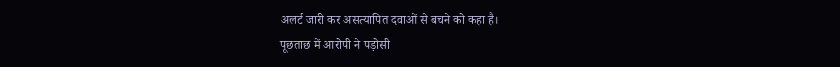अलर्ट जारी कर असत्यापित दवाओं से बचने को कहा है।
पूछताछ में आरोपी ने पड़ोसी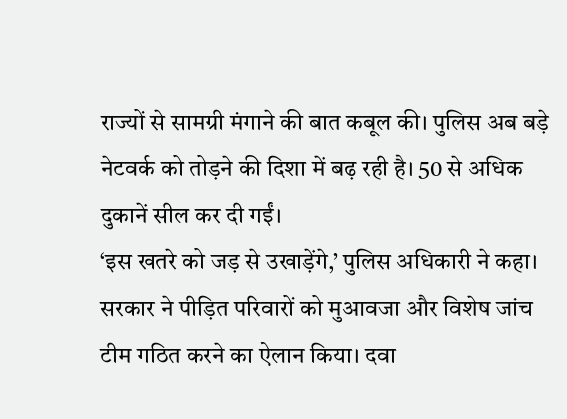राज्यों से सामग्री मंगाने की बात कबूल की। पुलिस अब बड़े नेटवर्क को तोड़ने की दिशा में बढ़ रही है। 50 से अधिक दुकानें सील कर दी गईं।
‘इस खतरे को जड़ से उखाड़ेंगे,’ पुलिस अधिकारी ने कहा। सरकार ने पीड़ित परिवारों को मुआवजा और विशेष जांच टीम गठित करने का ऐलान किया। दवा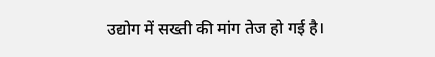उद्योग में सख्ती की मांग तेज हो गई है।